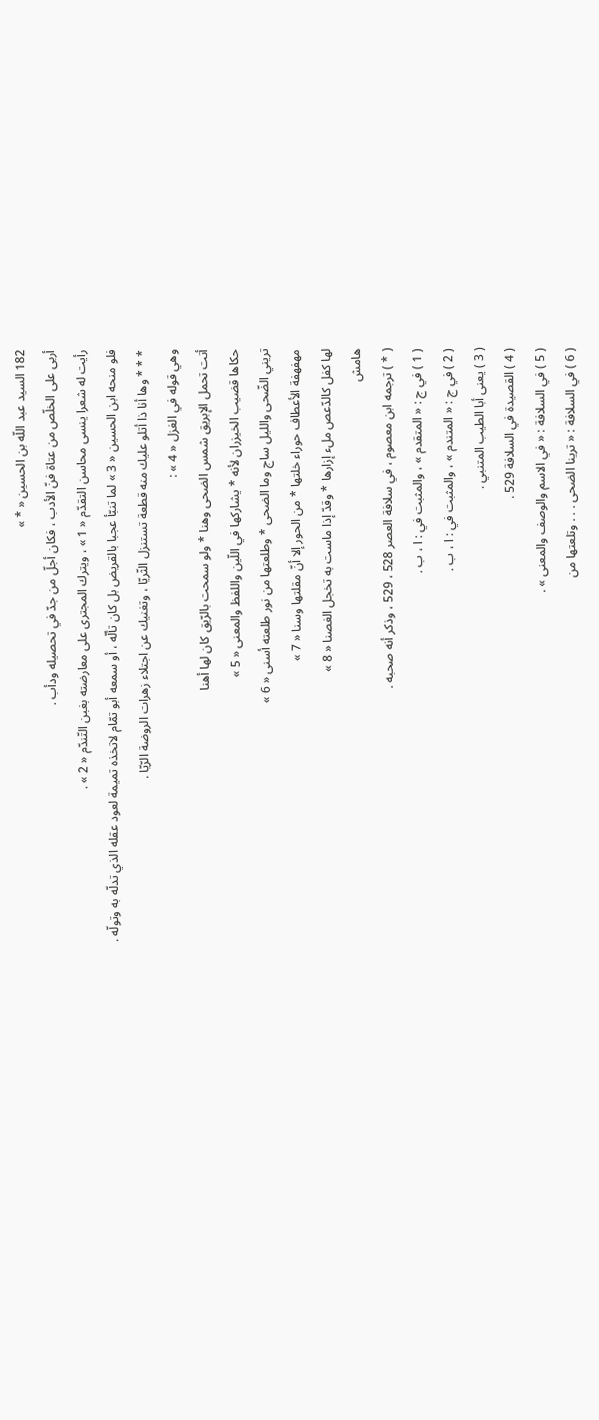182 السيد عبد اللّه بن الحسين « * »
أربى على الخلّص من عتاة فنّ الأدب ، فكان أجلّ من جدّ في تحصيله ودأب .
رأيت له شعرا ينسى محاسن التقدّم « 1 » ، ويترك المجترى على معارضته بغبن التّندّم « 2 » .
فلو منحه ابن الحسين « 3 » لما تنبّأ عجبا بالقريض بل كان تألّه ، أو سمعه أبو تمّام لاتخذه تميمة لعود عقله الذي تدلّه به وتولّه .
* * * وها أنا ذا أتلو عليك منه قطعة تستنزل الثّريّا ، وتغنيك عن اجتلاء زهرات الروضة الرّيّا .
وهي قوله في الغزل « 4 » :
أتت تحمل الإبريق شمس الضحى وهنا * ولو سمحت بالرّيق كان لها أهنا
حكاها قضيب الخيزران لأنه * يشاركها في اللّين واللفظ والمعنى « 5 »
تريني الضّحى والليل ساج وما الضحى * وطلعتها من نور طلعته أسنى « 6 »
مهفهفة الأعطاف حوراء خلتها * من الحور إلا أنّ مقلتها وسنا « 7 »
لها كفل كالدّعص ملء إزارها * وقدّ إذا ماست به تخجل الغصنا « 8 »
هامش
( * ) ترجمه ابن معصوم ، في سلافة العصر 528 ، 529 ، وذكر أنه صحبه .
( 1 ) في ج : « المتقدم » ، والمثبت في : ا ، ب .
( 2 ) في ج : « المتندم » ، والمثبت في : ا ، ب .
( 3 ) يعنى أبا الطيب المتنبي .
( 4 ) القصيدة في السلافة 529 .
( 5 ) في السلافة : « في الاسم والوصف والمعنى » .
( 6 ) في السلافة : « ترينا الضحى . . . وتلعتها من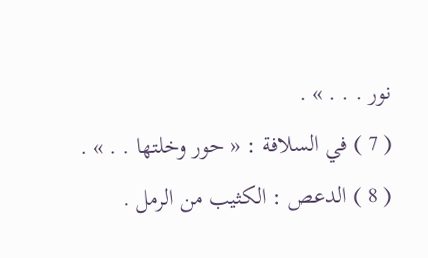نور . . . » .
( 7 ) في السلافة : « حور وخلتها . . » .
( 8 ) الدعص : الكثيب من الرمل .